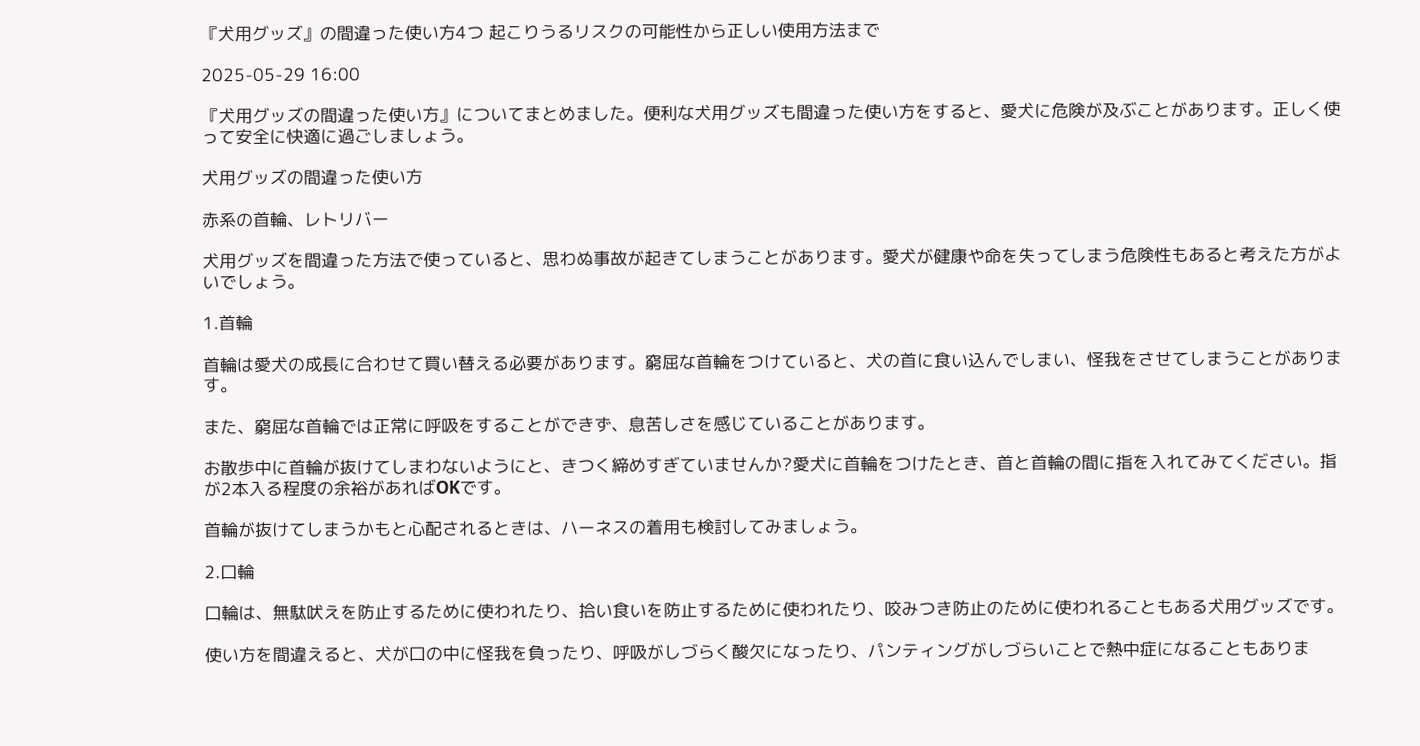『犬用グッズ』の間違った使い方4つ 起こりうるリスクの可能性から正しい使用方法まで

2025-05-29 16:00

『犬用グッズの間違った使い方』についてまとめました。便利な犬用グッズも間違った使い方をすると、愛犬に危険が及ぶことがあります。正しく使って安全に快適に過ごしましょう。

犬用グッズの間違った使い方

赤系の首輪、レトリバー

犬用グッズを間違った方法で使っていると、思わぬ事故が起きてしまうことがあります。愛犬が健康や命を失ってしまう危険性もあると考えた方がよいでしょう。

1.首輪

首輪は愛犬の成長に合わせて買い替える必要があります。窮屈な首輪をつけていると、犬の首に食い込んでしまい、怪我をさせてしまうことがあります。

また、窮屈な首輪では正常に呼吸をすることができず、息苦しさを感じていることがあります。

お散歩中に首輪が抜けてしまわないようにと、きつく締めすぎていませんか?愛犬に首輪をつけたとき、首と首輪の間に指を入れてみてください。指が2本入る程度の余裕があればOKです。

首輪が抜けてしまうかもと心配されるときは、ハーネスの着用も検討してみましょう。

2.口輪

口輪は、無駄吠えを防止するために使われたり、拾い食いを防止するために使われたり、咬みつき防止のために使われることもある犬用グッズです。

使い方を間違えると、犬が口の中に怪我を負ったり、呼吸がしづらく酸欠になったり、パンティングがしづらいことで熱中症になることもありま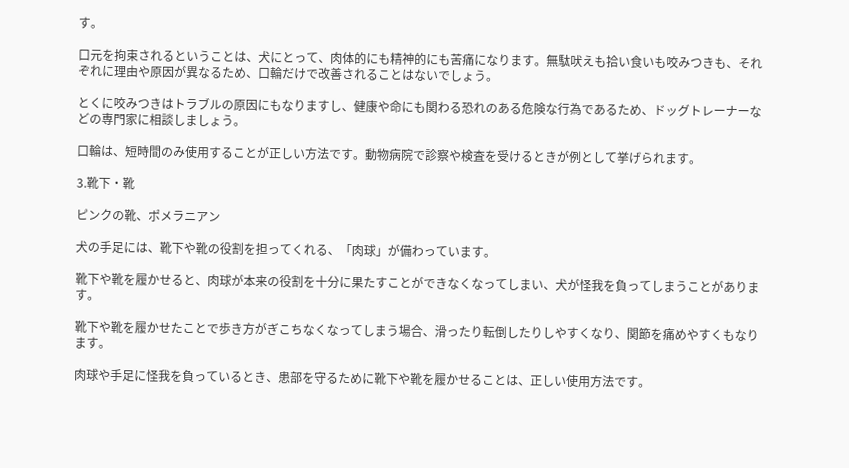す。

口元を拘束されるということは、犬にとって、肉体的にも精神的にも苦痛になります。無駄吠えも拾い食いも咬みつきも、それぞれに理由や原因が異なるため、口輪だけで改善されることはないでしょう。

とくに咬みつきはトラブルの原因にもなりますし、健康や命にも関わる恐れのある危険な行為であるため、ドッグトレーナーなどの専門家に相談しましょう。

口輪は、短時間のみ使用することが正しい方法です。動物病院で診察や検査を受けるときが例として挙げられます。

3.靴下・靴

ピンクの靴、ポメラニアン

犬の手足には、靴下や靴の役割を担ってくれる、「肉球」が備わっています。

靴下や靴を履かせると、肉球が本来の役割を十分に果たすことができなくなってしまい、犬が怪我を負ってしまうことがあります。

靴下や靴を履かせたことで歩き方がぎこちなくなってしまう場合、滑ったり転倒したりしやすくなり、関節を痛めやすくもなります。

肉球や手足に怪我を負っているとき、患部を守るために靴下や靴を履かせることは、正しい使用方法です。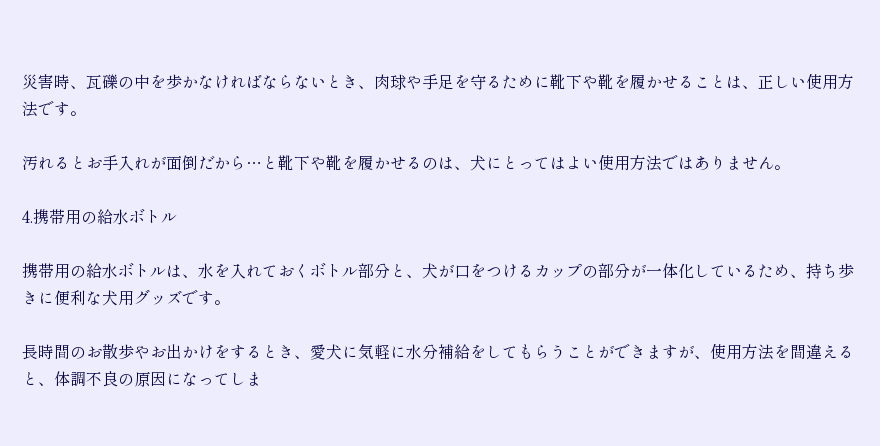災害時、瓦礫の中を歩かなければならないとき、肉球や手足を守るために靴下や靴を履かせることは、正しい使用方法です。

汚れるとお手入れが面倒だから…と靴下や靴を履かせるのは、犬にとってはよい使用方法ではありません。

4.携帯用の給水ボトル

携帯用の給水ボトルは、水を入れておくボトル部分と、犬が口をつけるカップの部分が一体化しているため、持ち歩きに便利な犬用グッズです。

長時間のお散歩やお出かけをするとき、愛犬に気軽に水分補給をしてもらうことができますが、使用方法を間違えると、体調不良の原因になってしま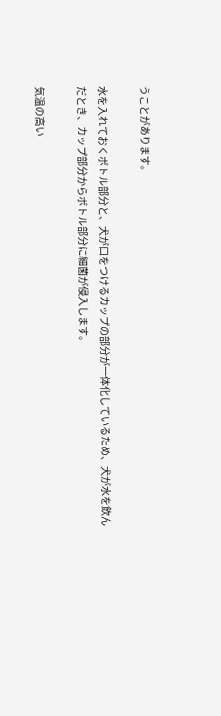うことがあります。

水を入れておくボトル部分と、犬が口をつけるカップの部分が一体化しているため、犬が水を飲んだとき、カップ部分からボトル部分に細菌が侵入します。

気温の高い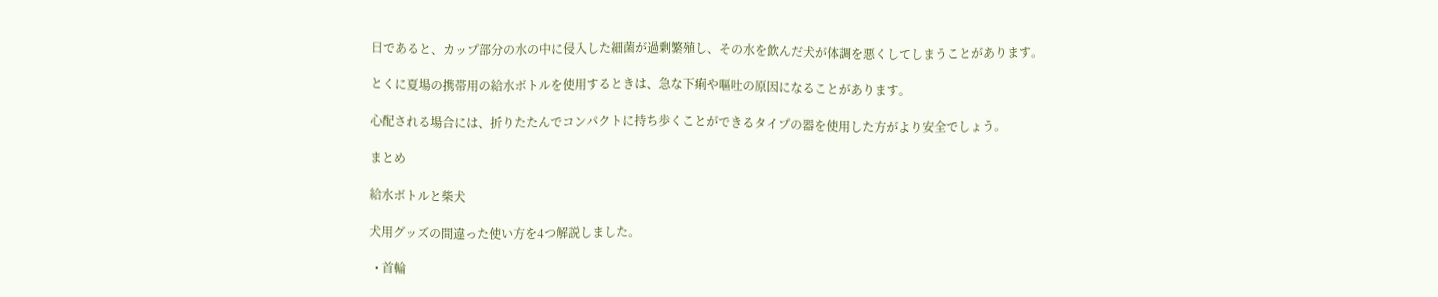日であると、カップ部分の水の中に侵入した細菌が過剰繁殖し、その水を飲んだ犬が体調を悪くしてしまうことがあります。

とくに夏場の携帯用の給水ボトルを使用するときは、急な下痢や嘔吐の原因になることがあります。

心配される場合には、折りたたんでコンパクトに持ち歩くことができるタイプの器を使用した方がより安全でしょう。

まとめ

給水ボトルと柴犬

犬用グッズの間違った使い方を4つ解説しました。

  • 首輪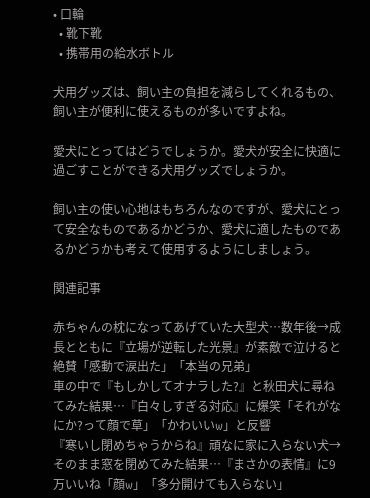• 口輪
  • 靴下靴
  • 携帯用の給水ボトル

犬用グッズは、飼い主の負担を減らしてくれるもの、飼い主が便利に使えるものが多いですよね。

愛犬にとってはどうでしょうか。愛犬が安全に快適に過ごすことができる犬用グッズでしょうか。

飼い主の使い心地はもちろんなのですが、愛犬にとって安全なものであるかどうか、愛犬に適したものであるかどうかも考えて使用するようにしましょう。

関連記事

赤ちゃんの枕になってあげていた大型犬…数年後→成長とともに『立場が逆転した光景』が素敵で泣けると絶賛「感動で涙出た」「本当の兄弟」
車の中で『もしかしてオナラした?』と秋田犬に尋ねてみた結果…『白々しすぎる対応』に爆笑「それがなにか?って顔で草」「かわいいw」と反響
『寒いし閉めちゃうからね』頑なに家に入らない犬→そのまま窓を閉めてみた結果…『まさかの表情』に9万いいね「顔w」「多分開けても入らない」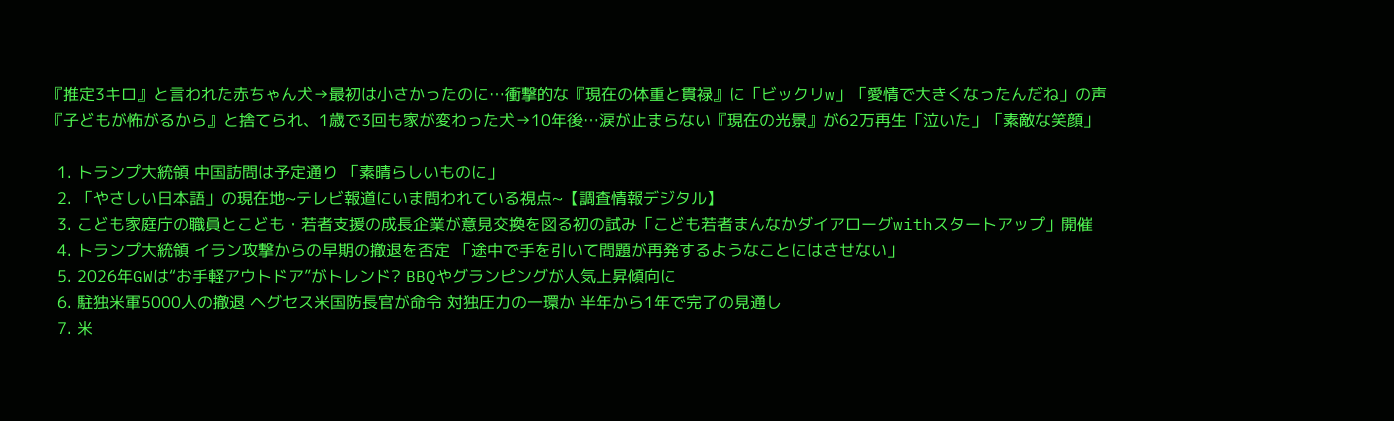『推定3キロ』と言われた赤ちゃん犬→最初は小さかったのに…衝撃的な『現在の体重と貫禄』に「ビックリw」「愛情で大きくなったんだね」の声
『子どもが怖がるから』と捨てられ、1歳で3回も家が変わった犬→10年後…涙が止まらない『現在の光景』が62万再生「泣いた」「素敵な笑顔」

  1. トランプ大統領 中国訪問は予定通り 「素晴らしいものに」
  2. 「やさしい日本語」の現在地~テレビ報道にいま問われている視点~【調査情報デジタル】
  3. こども家庭庁の職員とこども・若者支援の成長企業が意見交換を図る初の試み「こども若者まんなかダイアローグwithスタートアップ」開催
  4. トランプ大統領 イラン攻撃からの早期の撤退を否定 「途中で手を引いて問題が再発するようなことにはさせない」
  5. 2026年GWは“お手軽アウトドア”がトレンド? BBQやグランピングが人気上昇傾向に
  6. 駐独米軍5000人の撤退 ヘグセス米国防長官が命令 対独圧力の一環か 半年から1年で完了の見通し
  7. 米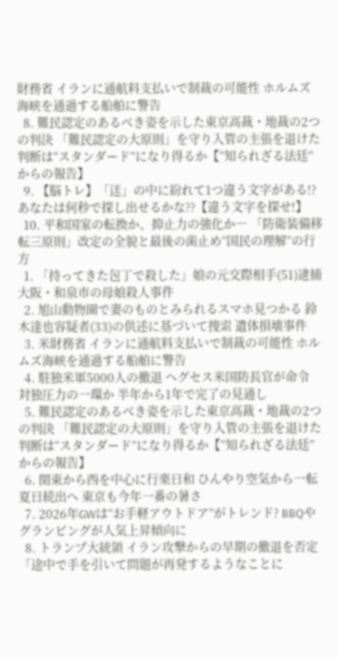財務省 イランに通航料支払いで制裁の可能性 ホルムズ海峡を通過する船舶に警告
  8. 難民認定のあるべき姿を示した東京高裁・地裁の2つの判決 「難民認定の大原則」を守り入管の主張を退けた判断は“スタンダード”になり得るか【“知られざる法廷”からの報告】
  9. 【脳トレ】「迋」の中に紛れて1つ違う文字がある!?あなたは何秒で探し出せるかな??【違う文字を探せ!】
  10. 平和国家の転換か、抑止力の強化か― 「防衛装備移転三原則」改定の全貌と最後の歯止め“国民の理解”の行方
  1. 「持ってきた包丁で殺した」娘の元交際相手(51)逮捕 大阪・和泉市の母娘殺人事件
  2. 旭山動物園で妻のものとみられるスマホ見つかる 鈴木達也容疑者(33)の供述に基づいて捜索 遺体損壊事件
  3. 米財務省 イランに通航料支払いで制裁の可能性 ホルムズ海峡を通過する船舶に警告
  4. 駐独米軍5000人の撤退 ヘグセス米国防長官が命令 対独圧力の一環か 半年から1年で完了の見通し
  5. 難民認定のあるべき姿を示した東京高裁・地裁の2つの判決 「難民認定の大原則」を守り入管の主張を退けた判断は“スタンダード”になり得るか【“知られざる法廷”からの報告】
  6. 関東から西を中心に行楽日和 ひんやり空気から一転夏日続出へ 東京も今年一番の暑さ
  7. 2026年GWは“お手軽アウトドア”がトレンド? BBQやグランピングが人気上昇傾向に
  8. トランプ大統領 イラン攻撃からの早期の撤退を否定 「途中で手を引いて問題が再発するようなことに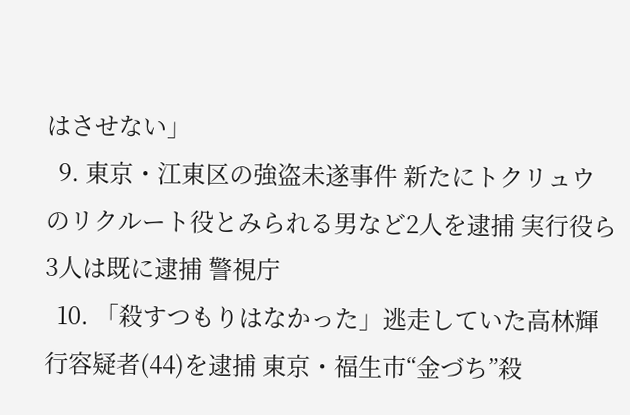はさせない」
  9. 東京・江東区の強盗未遂事件 新たにトクリュウのリクルート役とみられる男など2人を逮捕 実行役ら3人は既に逮捕 警視庁
  10. 「殺すつもりはなかった」逃走していた高林輝行容疑者(44)を逮捕 東京・福生市“金づち”殺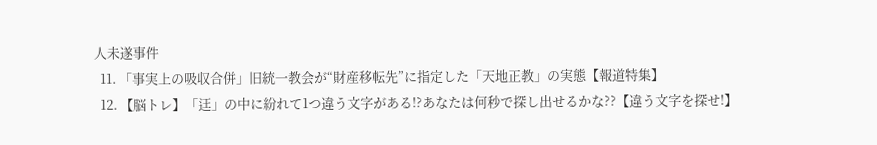人未遂事件
  11. 「事実上の吸収合併」旧統一教会が“財産移転先”に指定した「天地正教」の実態【報道特集】
  12. 【脳トレ】「迋」の中に紛れて1つ違う文字がある!?あなたは何秒で探し出せるかな??【違う文字を探せ!】